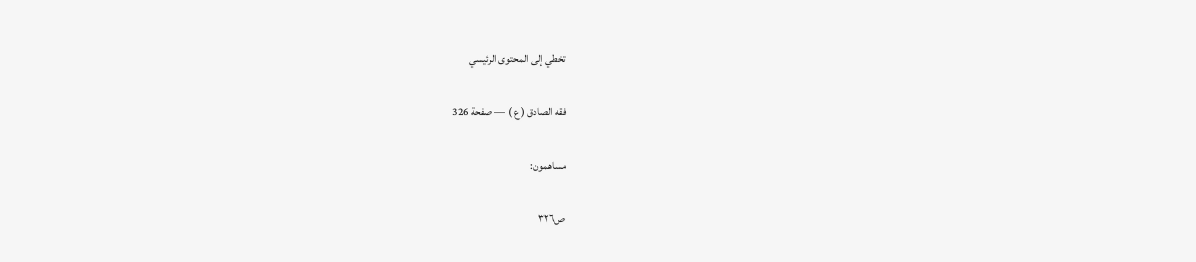تخطي إلى المحتوى الرئيسي

فقه الصادق ( ع ) — صفحة 326

مساهمون:

ص٣٢٦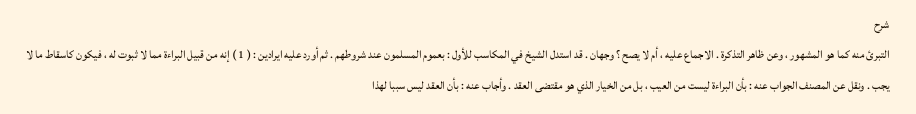شرح
التبرئ منه كما هو المشهور ، وعن ظاهر التذكرة . الاجماع عليه ، أم لا يصح ؟ وجهان . قد استدل الشيخ في المكاسب للأول : بعموم المسلمون عند شروطهم . ثم أورد عليه ايرادين : ( 1 ) إنه من قبيل البراءة مما لا ثبوت له ، فيكون كاسقاط ما لا يجب . ونقل عن المصنف الجواب عنه : بأن البراءة ليست من العيب ، بل من الخيار الذي هو مقتضى العقد . وأجاب عنه : بأن العقد ليس سببا لهذا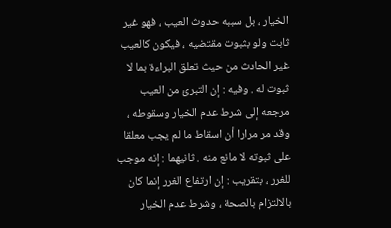الخيار ، بل سببه حدوث العيب ، فهو غير ثابت ولو بثبوت مقتضيه ، فيكون كالعيب غير الحادث من حيث تعلق البراءة بما لا ثبوت له . وفيه : إن التبرئ من العيب مرجعه إلى شرط عدم الخيار وسقوطه ، وقد مر مرارا أن اسقاط ما لم يجب معلقا على ثبوته لا مانع منه . ثانيهما : إنه موجب للغرر ، بتقريب : إن ارتفاع الغرر إنما كان بالالتزام بالصحة ، وشرط عدم الخيار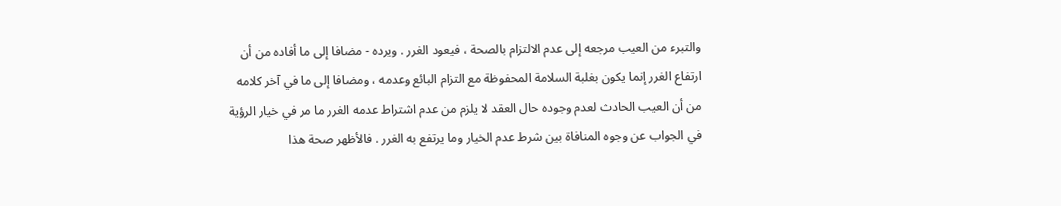والتبرء من العيب مرجعه إلى عدم الالتزام بالصحة ، فيعود الغرر . ويرده - مضافا إلى ما أفاده من أن ارتفاع الغرر إنما يكون بغلبة السلامة المحفوظة مع التزام البائع وعدمه ، ومضافا إلى ما في آخر كلامه من أن العيب الحادث لعدم وجوده حال العقد لا يلزم من عدم اشتراط عدمه الغرر ما مر في خيار الرؤية في الجواب عن وجوه المنافاة بين شرط عدم الخيار وما يرتفع به الغرر . فالأظهر صحة هذا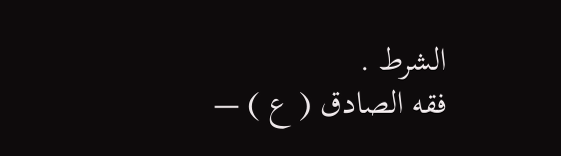الشرط .
فقه الصادق ( ع ) —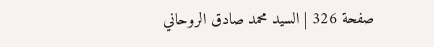صفحة 326 | السيد محمد صادق الروحاني